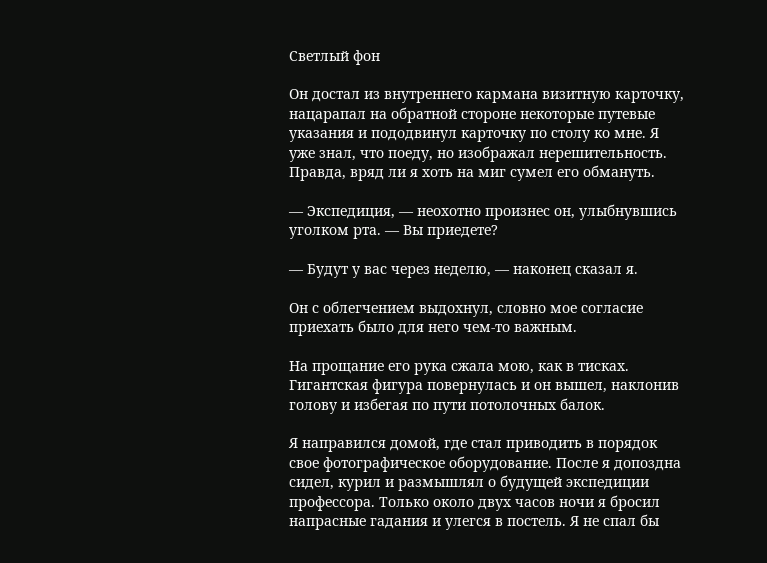Светлый фон

Он достал из внутреннего кармана визитную карточку, нацарапал на обратной стороне некоторые путевые указания и пододвинул карточку по столу ко мне. Я уже знал, что поеду, но изображал нерешительность. Правда, вряд ли я хоть на миг сумел его обмануть.

— Экспедиция, — неохотно произнес он, улыбнувшись уголком рта. — Вы приедете?

— Будут у вас через неделю, — наконец сказал я.

Он с облегчением выдохнул, словно мое согласие приехать было для него чем-то важным.

На прощание его рука сжала мою, как в тисках. Гигантская фигура повернулась и он вышел, наклонив голову и избегая по пути потолочных балок.

Я направился домой, где стал приводить в порядок свое фотографическое оборудование. После я допоздна сидел, курил и размышлял о будущей экспедиции профессора. Только около двух часов ночи я бросил напрасные гадания и улегся в постель. Я не спал бы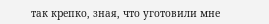так крепко, зная, что уготовили мне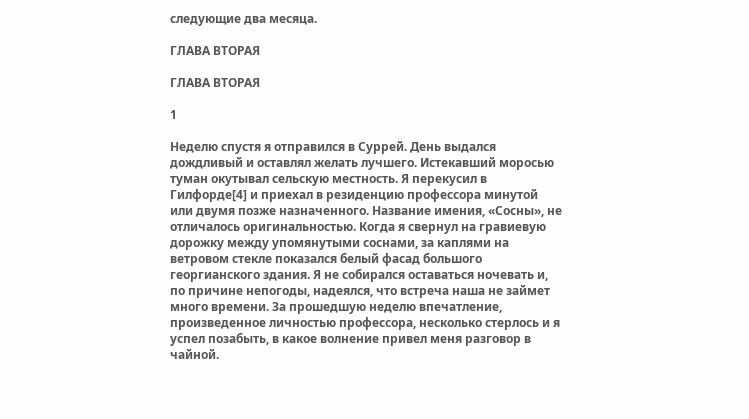следующие два месяца.

ГЛАВА ВТОРАЯ

ГЛАВА ВТОРАЯ

1

Неделю спустя я отправился в Суррей. День выдался дождливый и оставлял желать лучшего. Истекавший моросью туман окутывал сельскую местность. Я перекусил в Гилфорде[4] и приехал в резиденцию профессора минутой или двумя позже назначенного. Название имения, «Сосны», не отличалось оригинальностью. Когда я свернул на гравиевую дорожку между упомянутыми соснами, за каплями на ветровом стекле показался белый фасад большого георгианского здания. Я не собирался оставаться ночевать и, по причине непогоды, надеялся, что встреча наша не займет много времени. За прошедшую неделю впечатление, произведенное личностью профессора, несколько стерлось и я успел позабыть, в какое волнение привел меня разговор в чайной.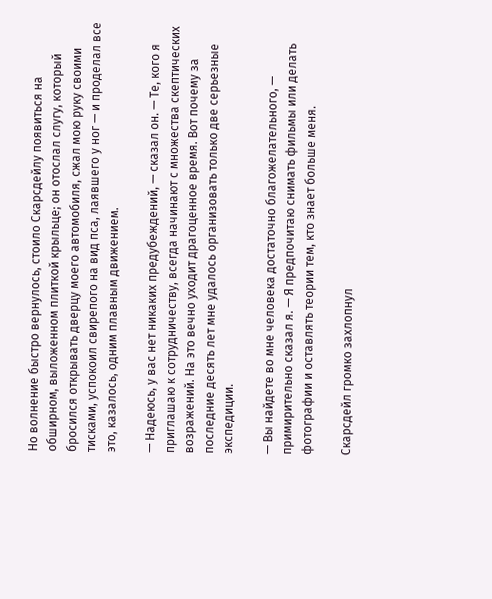Но волнение быстро вернулось, стоило Скарсдейлу появиться на обширном, выложенном плиткой крыльце; он отослал слугу, который бросился открывать дверцу моего автомобиля, сжал мою руку своими тисками, успокоил свирепого на вид пса, лаявшего у ног — и проделал все это, казалось, одним плавным движением.

— Надеюсь, у вас нет никаких предубеждений, — сказал он. — Те, кого я приглашаю к сотрудничеству, всегда начинают с множества скептических возражений. На это вечно уходит драгоценное время. Вот почему за последние десять лет мне удалось организовать только две серьезные экспедиции.

— Вы найдете во мне человека достаточно благожелательного, — примирительно сказал я. — Я предпочитаю снимать фильмы или делать фотографии и оставлять теории тем, кто знает больше меня.

Скарсдейл громко захлопнул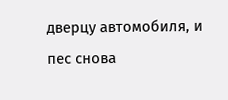дверцу автомобиля, и пес снова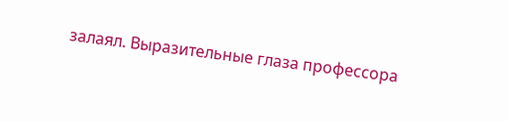залаял. Выразительные глаза профессора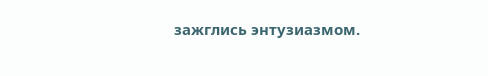зажглись энтузиазмом.